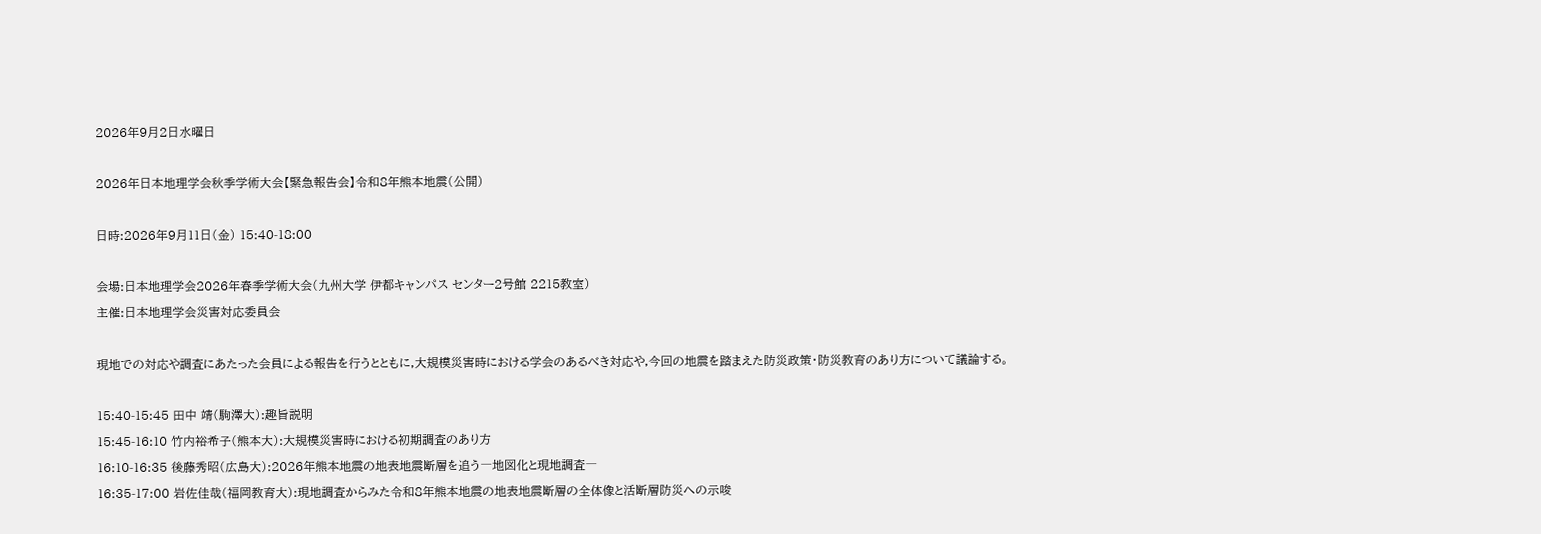2026年9月2日水曜日

2026年日本地理学会秋季学術大会【緊急報告会】令和8年熊本地震(公開)

日時:2026年9月11日(金) 15:40-18:00

会場:日本地理学会2026年春季学術大会(九州大学 伊都キャンパス センター2号館 2215教室)
主催:日本地理学会災害対応委員会

現地での対応や調査にあたった会員による報告を行うとともに,大規模災害時における学会のあるべき対応や,今回の地震を踏まえた防災政策・防災教育のあり方について議論する。

15:40-15:45 田中 靖(駒澤大):趣旨説明
15:45-16:10 竹内裕希子(熊本大):大規模災害時における初期調査のあり方
16:10-16:35 後藤秀昭(広島大):2026年熊本地震の地表地震断層を追う―地図化と現地調査―
16:35-17:00 岩佐佳哉(福岡教育大):現地調査からみた令和8年熊本地震の地表地震断層の全体像と活断層防災への示唆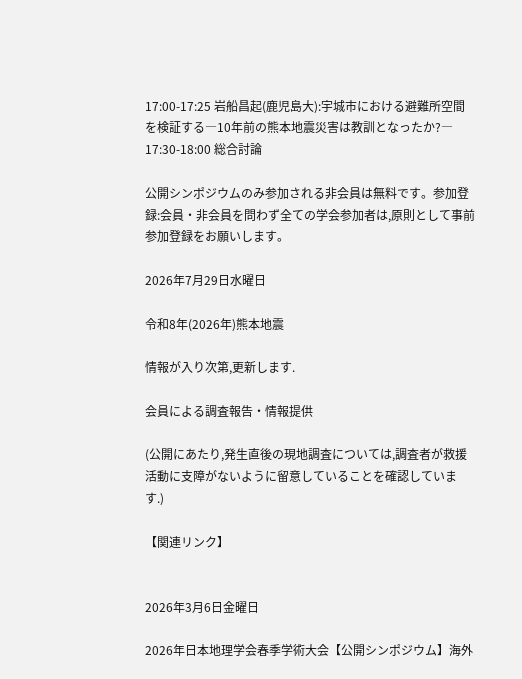17:00-17:25 岩船昌起(鹿児島大):宇城市における避難所空間を検証する―10年前の熊本地震災害は教訓となったか?―
17:30-18:00 総合討論

公開シンポジウムのみ参加される非会員は無料です。参加登録:会員・非会員を問わず全ての学会参加者は,原則として事前参加登録をお願いします。

2026年7月29日水曜日

令和8年(2026年)熊本地震

情報が入り次第,更新します.

会員による調査報告・情報提供

(公開にあたり,発生直後の現地調査については,調査者が救援活動に支障がないように留意していることを確認しています.)

【関連リンク】


2026年3月6日金曜日

2026年日本地理学会春季学術大会【公開シンポジウム】海外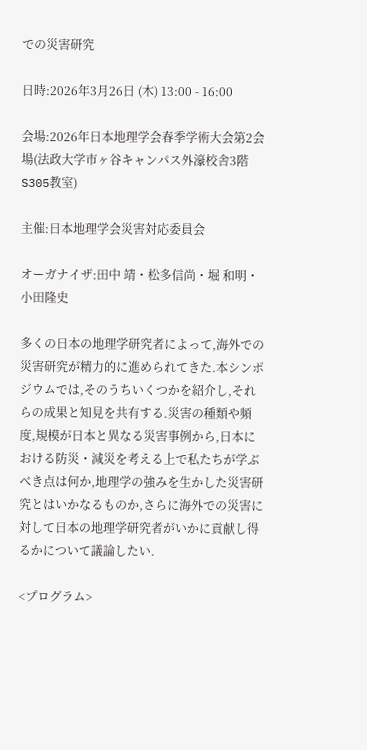での災害研究

日時:2026年3月26日 (木) 13:00 - 16:00

会場:2026年日本地理学会春季学術大会第2会場(法政大学市ヶ谷キャンパス外濠校舎3階S305教室)

主催:日本地理学会災害対応委員会

オーガナイザ:田中 靖・松多信尚・堀 和明・小田隆史

多くの日本の地理学研究者によって,海外での災害研究が精力的に進められてきた.本シンポジウムでは,そのうちいくつかを紹介し,それらの成果と知見を共有する.災害の種類や頻度,規模が日本と異なる災害事例から,日本における防災・減災を考える上で私たちが学ぶべき点は何か,地理学の強みを生かした災害研究とはいかなるものか,さらに海外での災害に対して日本の地理学研究者がいかに貢献し得るかについて議論したい.

<プログラム>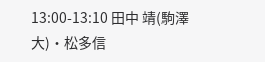13:00-13:10 田中 靖(駒澤大)・松多信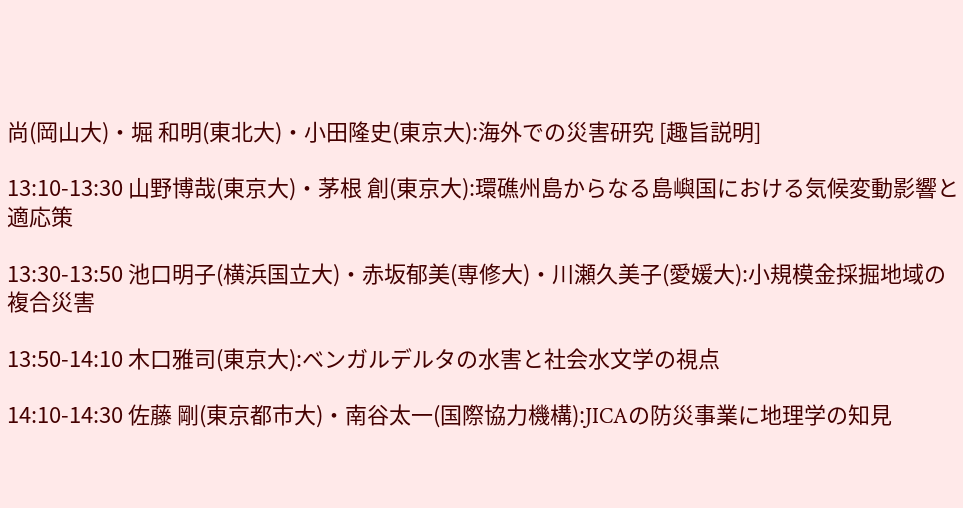尚(岡山大)・堀 和明(東北大)・小田隆史(東京大):海外での災害研究 [趣旨説明]

13:10-13:30 山野博哉(東京大)・茅根 創(東京大):環礁州島からなる島嶼国における気候変動影響と適応策

13:30-13:50 池口明子(横浜国立大)・赤坂郁美(専修大)・川瀬久美子(愛媛大):小規模金採掘地域の複合災害

13:50-14:10 木口雅司(東京大):ベンガルデルタの水害と社会水文学の視点

14:10-14:30 佐藤 剛(東京都市大)・南谷太一(国際協力機構):JICAの防災事業に地理学の知見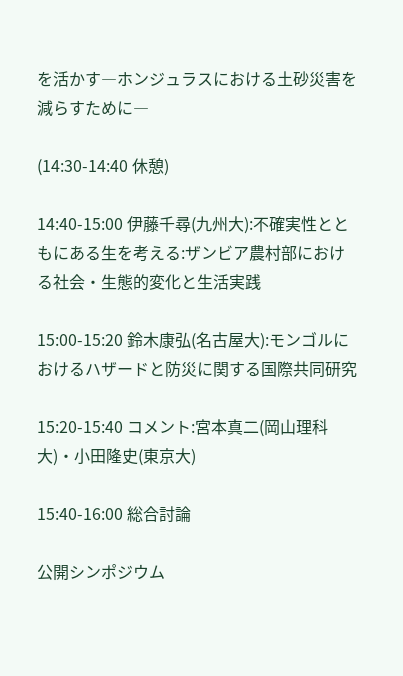を活かす―ホンジュラスにおける土砂災害を減らすために―

(14:30-14:40 休憩)

14:40-15:00 伊藤千尋(九州大):不確実性とともにある生を考える:ザンビア農村部における社会・生態的変化と生活実践

15:00-15:20 鈴木康弘(名古屋大):モンゴルにおけるハザードと防災に関する国際共同研究

15:20-15:40 コメント:宮本真二(岡山理科大)・小田隆史(東京大)

15:40-16:00 総合討論

公開シンポジウム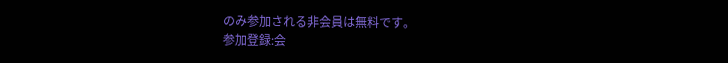のみ参加される非会員は無料です。
参加登録:会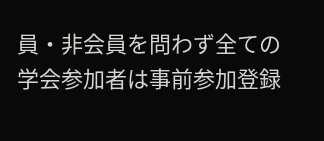員・非会員を問わず全ての学会参加者は事前参加登録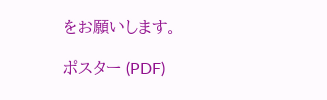をお願いします。

ポスター (PDF)